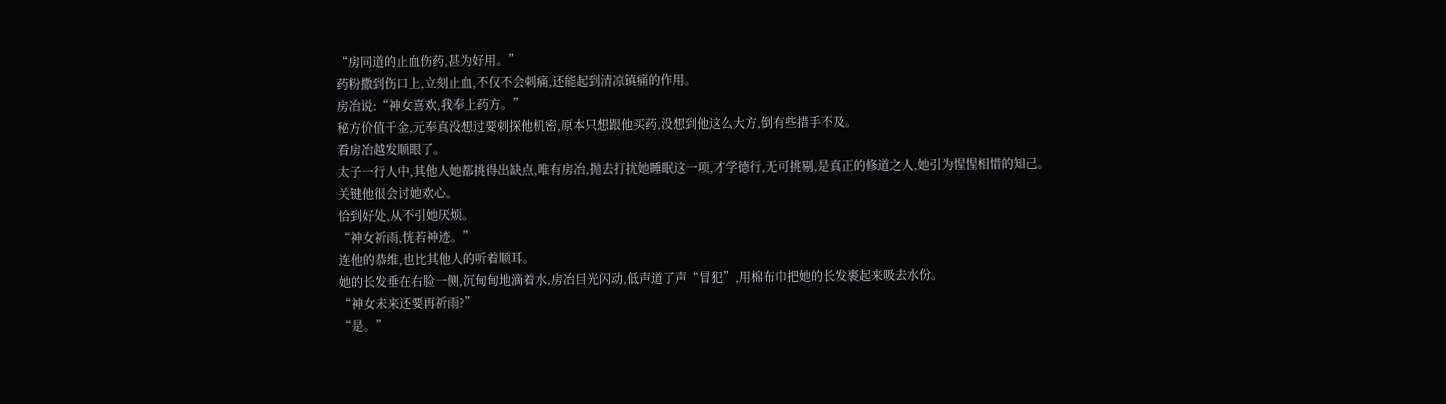“房同道的止血伤药,甚为好用。”
药粉撒到伤口上,立刻止血,不仅不会刺痛,还能起到清凉镇痛的作用。
房冶说:“神女喜欢,我奉上药方。”
秘方价值千金,元奉真没想过要刺探他机密,原本只想跟他买药,没想到他这么大方,倒有些措手不及。
看房冶越发顺眼了。
太子一行人中,其他人她都挑得出缺点,唯有房冶,抛去打扰她睡眠这一项,才学德行,无可挑剔,是真正的修道之人,她引为惺惺相惜的知己。
关键他很会讨她欢心。
恰到好处,从不引她厌烦。
“神女祈雨,恍若神迹。”
连他的恭维,也比其他人的听着顺耳。
她的长发垂在右脸一侧,沉甸甸地滴着水,房冶目光闪动,低声道了声“冒犯”,用棉布巾把她的长发裹起来吸去水份。
“神女未来还要再祈雨?”
“是。”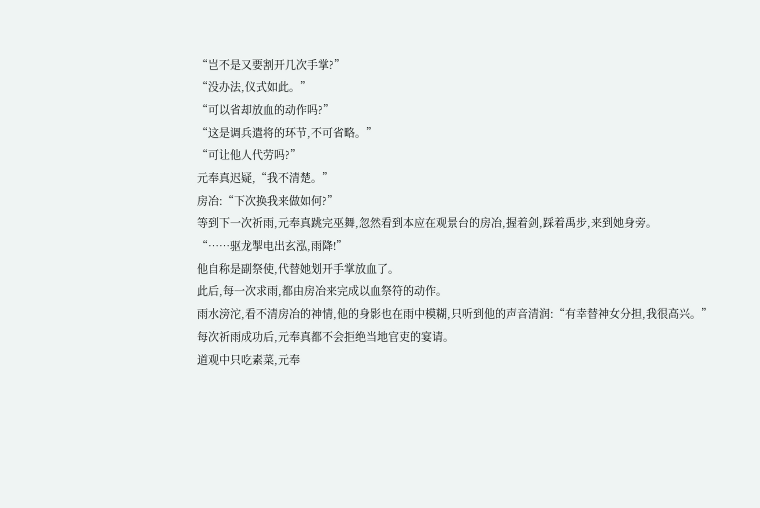“岂不是又要割开几次手掌?”
“没办法,仪式如此。”
“可以省却放血的动作吗?”
“这是调兵遣将的环节,不可省略。”
“可让他人代劳吗?”
元奉真迟疑,“我不清楚。”
房冶:“下次换我来做如何?”
等到下一次祈雨,元奉真跳完巫舞,忽然看到本应在观景台的房冶,握着剑,踩着禹步,来到她身旁。
“……驱龙掣电出玄泓,雨降!”
他自称是副祭使,代替她划开手掌放血了。
此后,每一次求雨,都由房冶来完成以血祭符的动作。
雨水滂沱,看不清房冶的神情,他的身影也在雨中模糊,只听到他的声音清润:“有幸替神女分担,我很高兴。”
每次祈雨成功后,元奉真都不会拒绝当地官吏的宴请。
道观中只吃素菜,元奉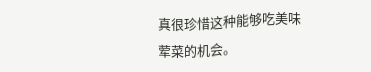真很珍惜这种能够吃美味荤菜的机会。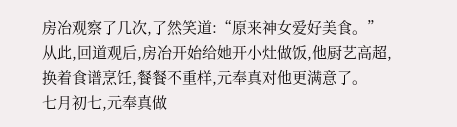房冶观察了几次,了然笑道:“原来神女爱好美食。”
从此,回道观后,房冶开始给她开小灶做饭,他厨艺高超,换着食谱烹饪,餐餐不重样,元奉真对他更满意了。
七月初七,元奉真做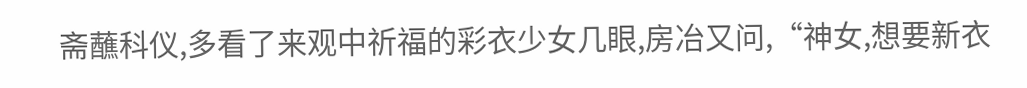斋蘸科仪,多看了来观中祈福的彩衣少女几眼,房冶又问,“神女,想要新衣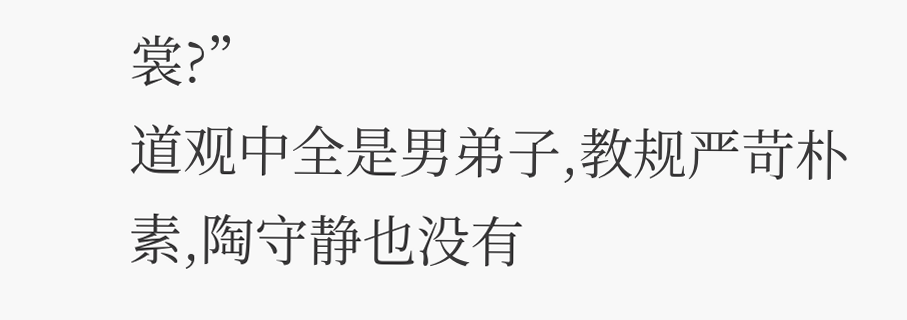裳?”
道观中全是男弟子,教规严苛朴素,陶守静也没有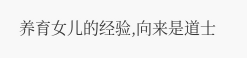养育女儿的经验,向来是道士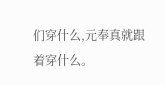们穿什么,元奉真就跟着穿什么。